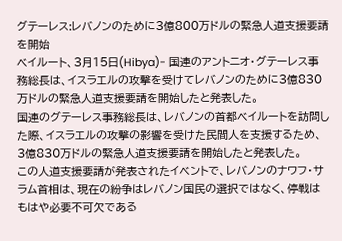グテーレス:レバノンのために3億800万ドルの緊急人道支援要請を開始
ベイルート、3月15日(Hibya)- 国連のアントニオ・グテーレス事務総長は、イスラエルの攻撃を受けてレバノンのために3億830万ドルの緊急人道支援要請を開始したと発表した。
国連のグテーレス事務総長は、レバノンの首都ベイルートを訪問した際、イスラエルの攻撃の影響を受けた民間人を支援するため、3億830万ドルの緊急人道支援要請を開始したと発表した。
この人道支援要請が発表されたイベントで、レバノンのナワフ・サラム首相は、現在の紛争はレバノン国民の選択ではなく、停戦はもはや必要不可欠である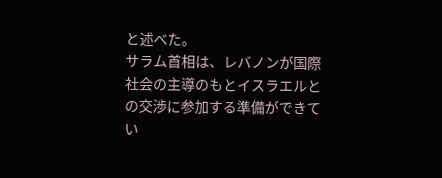と述べた。
サラム首相は、レバノンが国際社会の主導のもとイスラエルとの交渉に参加する準備ができてい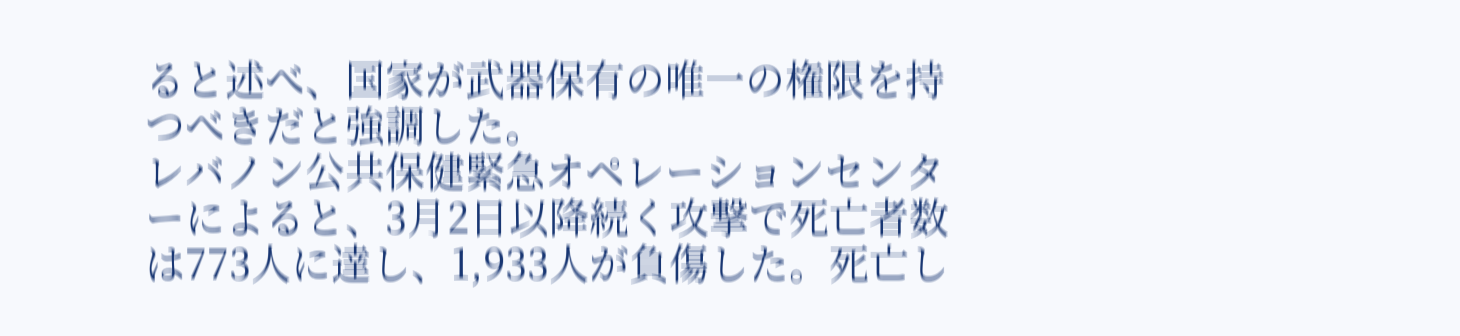ると述べ、国家が武器保有の唯一の権限を持つべきだと強調した。
レバノン公共保健緊急オペレーションセンターによると、3月2日以降続く攻撃で死亡者数は773人に達し、1,933人が負傷した。死亡し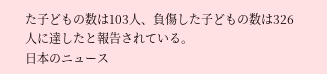た子どもの数は103人、負傷した子どもの数は326人に達したと報告されている。
日本のニュース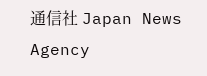通信社 Japan News Agency